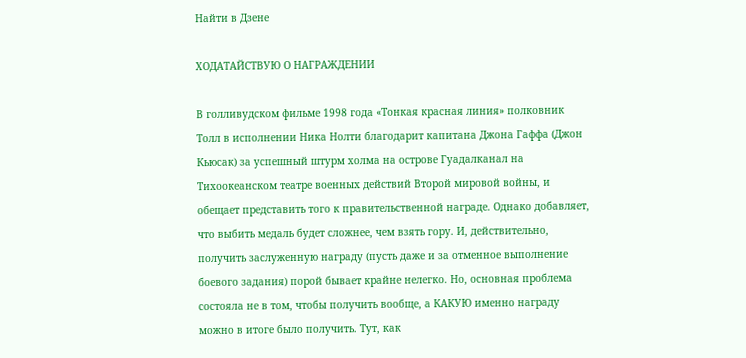Найти в Дзене

ХОДАТАЙСТВУЮ О НАГРАЖДЕНИИ

В голливудском фильме 1998 года «Тонкая красная линия» полковник Толл в исполнении Ника Нолти благодарит капитана Джона Гаффа (Джон Кьюсак) за успешный штурм холма на острове Гуадалканал на Тихоокеанском театре военных действий Второй мировой войны, и обещает представить того к правительственной награде. Однако добавляет, что выбить медаль будет сложнее, чем взять гору. И, действительно, получить заслуженную награду (пусть даже и за отменное выполнение боевого задания) порой бывает крайне нелегко. Но, основная проблема состояла не в том, чтобы получить вообще, а КАКУЮ именно награду можно в итоге было получить. Тут, как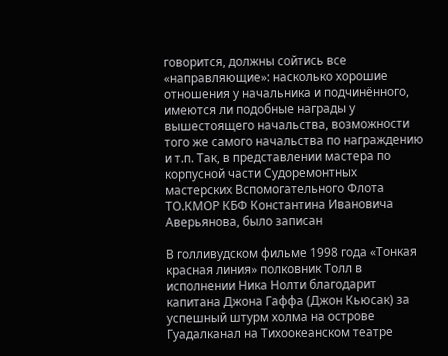говорится, должны сойтись все «направляющие»: насколько хорошие отношения у начальника и подчинённого, имеются ли подобные награды у вышестоящего начальства, возможности того же самого начальства по награждению и т.п. Так, в представлении мастера по корпусной части Судоремонтных мастерских Вспомогательного Флота ТО.КМОР КБФ Константина Ивановича Аверьянова, было записан

В голливудском фильме 1998 года «Тонкая красная линия» полковник Толл в исполнении Ника Нолти благодарит капитана Джона Гаффа (Джон Кьюсак) за успешный штурм холма на острове Гуадалканал на Тихоокеанском театре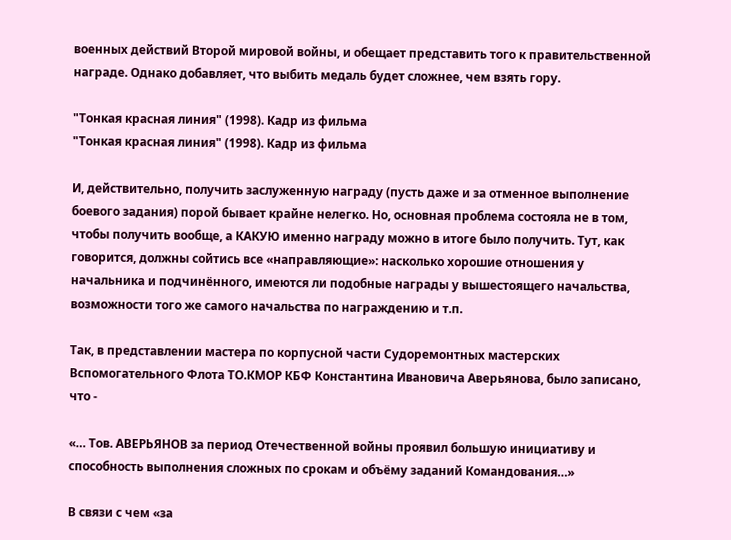военных действий Второй мировой войны, и обещает представить того к правительственной награде. Однако добавляет, что выбить медаль будет сложнее, чем взять гору.

"Тонкая красная линия" (1998). Кадр из фильма
"Тонкая красная линия" (1998). Кадр из фильма

И, действительно, получить заслуженную награду (пусть даже и за отменное выполнение боевого задания) порой бывает крайне нелегко. Но, основная проблема состояла не в том, чтобы получить вообще, а КАКУЮ именно награду можно в итоге было получить. Тут, как говорится, должны сойтись все «направляющие»: насколько хорошие отношения у начальника и подчинённого, имеются ли подобные награды у вышестоящего начальства, возможности того же самого начальства по награждению и т.п.

Так, в представлении мастера по корпусной части Судоремонтных мастерских Вспомогательного Флота ТО.КМОР КБФ Константина Ивановича Аверьянова, было записано, что -

«… Тов. АВЕРЬЯНОВ за период Отечественной войны проявил большую инициативу и способность выполнения сложных по срокам и объёму заданий Командования…»

В связи с чем «за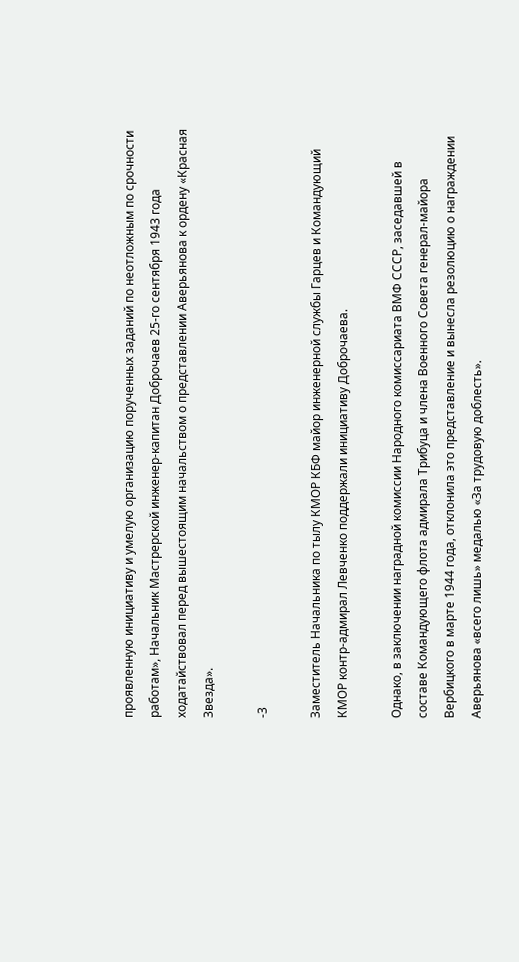проявленную инициативу и умелую организацию порученных заданий по неотложным по срочности работам», Начальник Мастрерской инженер-капитан Доброчаев 25-го сентября 1943 года ходатайствовал перед вышестоящим начальством о представлении Аверьянова к ордену «Красная Звезда».

-3

Заместитель Начальника по тылу КМОР КБФ майор инженерной службы Гарцев и Командующий КМОР контр-адмирал Левченко поддержали инициативу Доброчаева.

Однако, в заключении наградной комиссии Народного комиссариата ВМФ СССР, заседавшей в составе Командующего флота адмирала Трибуца и члена Военного Совета генерал-майора Вербицкого в марте 1944 года, отклонила это представление и вынесла резолюцию о награждении Аверьянова «всего лишь» медалью «За трудовую доблесть».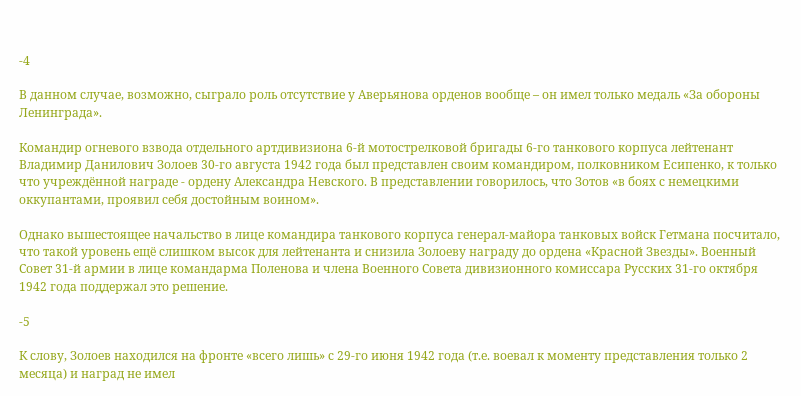-4

В данном случае, возможно, сыграло роль отсутствие у Аверьянова орденов вообще – он имел только медаль «За обороны Ленинграда».

Командир огневого взвода отдельного артдивизиона 6-й мотострелковой бригады 6-го танкового корпуса лейтенант Владимир Данилович Золоев 30-го августа 1942 года был представлен своим командиром, полковником Есипенко, к только что учреждённой награде - ордену Александра Невского. В представлении говорилось, что Зотов «в боях с немецкими оккупантами, проявил себя достойным воином».

Однако вышестоящее начальство в лице командира танкового корпуса генерал-майора танковых войск Гетмана посчитало, что такой уровень ещё слишком высок для лейтенанта и снизила Золоеву награду до ордена «Красной Звезды». Военный Совет 31-й армии в лице командарма Поленова и члена Военного Совета дивизионного комиссара Русских 31-го октября 1942 года поддержал это решение.

-5

К слову, Золоев находился на фронте «всего лишь» с 29-го июня 1942 года (т.е. воевал к моменту представления только 2 месяца) и наград не имел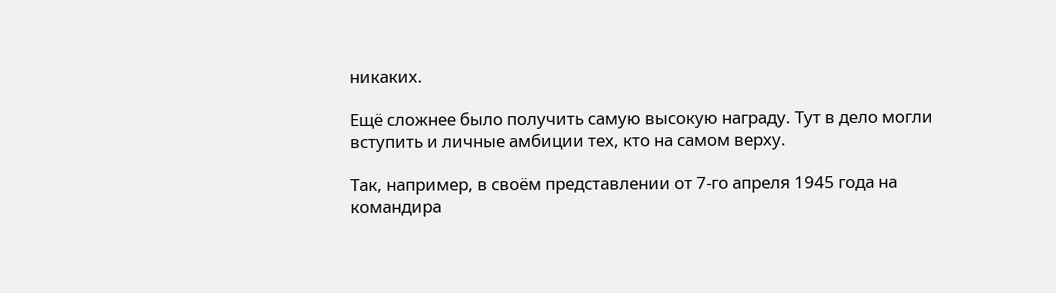никаких.

Ещё сложнее было получить самую высокую награду. Тут в дело могли вступить и личные амбиции тех, кто на самом верху.

Так, например, в своём представлении от 7-го апреля 1945 года на командира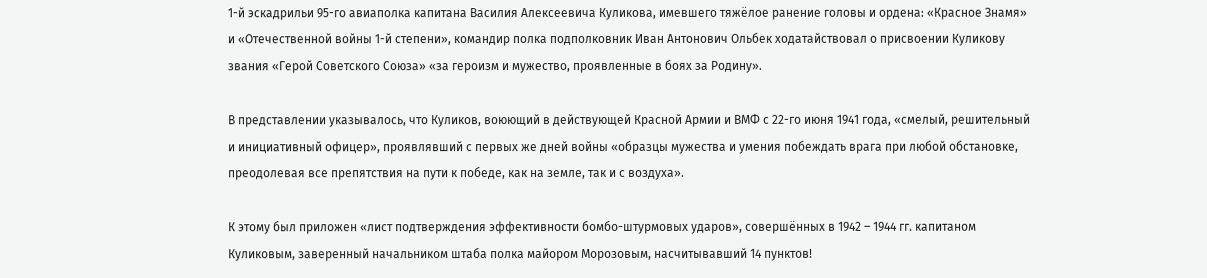1-й эскадрильи 95-го авиаполка капитана Василия Алексеевича Куликова, имевшего тяжёлое ранение головы и ордена: «Красное Знамя» и «Отечественной войны 1-й степени», командир полка подполковник Иван Антонович Ольбек ходатайствовал о присвоении Куликову звания «Герой Советского Союза» «за героизм и мужество, проявленные в боях за Родину».

В представлении указывалось, что Куликов, воюющий в действующей Красной Армии и ВМФ с 22-го июня 1941 года, «смелый, решительный и инициативный офицер», проявлявший с первых же дней войны «образцы мужества и умения побеждать врага при любой обстановке, преодолевая все препятствия на пути к победе, как на земле, так и с воздуха».

К этому был приложен «лист подтверждения эффективности бомбо-штурмовых ударов», совершённых в 1942 – 1944 гг. капитаном Куликовым, заверенный начальником штаба полка майором Морозовым, насчитывавший 14 пунктов!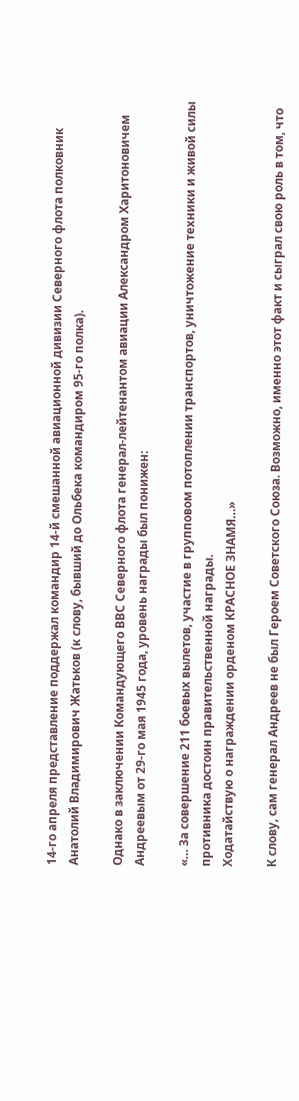14-го апреля представление поддержал командир 14-й смешанной авиационной дивизии Северного флота полковник Анатолий Владимирович Жатьков (к слову, бывший до Ольбека командиром 95-го полка).

Однако в заключении Командующего ВВС Северного флота генерал-лейтенантом авиации Александром Харитоновичем Андреевым от 29-го мая 1945 года, уровень награды был понижен:

«… За совершение 211 боевых вылетов, участие в групповом потоплении транспортов, уничтожение техники и живой силы противника достоин правительственной награды.
Ходатайствую о награждении орденом КРАСНОЕ ЗНАМЯ…»

К слову, сам генерал Андреев не был Героем Советского Союза. Возможно, именно этот факт и сыграл свою роль в том, что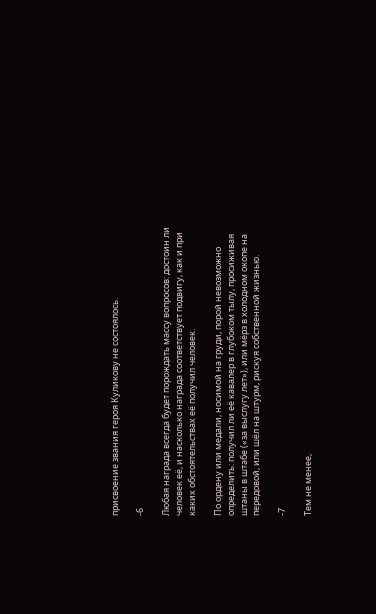присвоение звания героя Куликову не состоялось.

-6

Любая награда всегда будет порождать массу вопросов: достоин ли человек её, и насколько награда соответствует подвигу, как и при каких обстоятельствах её получил человек.

По ордену или медали, носимой на груди, порой невозможно определить: получил ли её кавалер в глубоком тылу, просиживая штаны в штабе («за выслугу лет»), или мёрз в холодном окопе на передовой, или шёл на штурм, рискуя собственной жизнью.

-7

Тем не менее,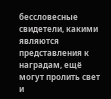бессловесные свидетели, какими являются представления к наградам, ещё могут пролить свет и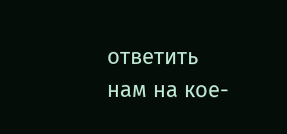ответить нам на кое-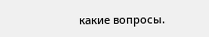какие вопросы.